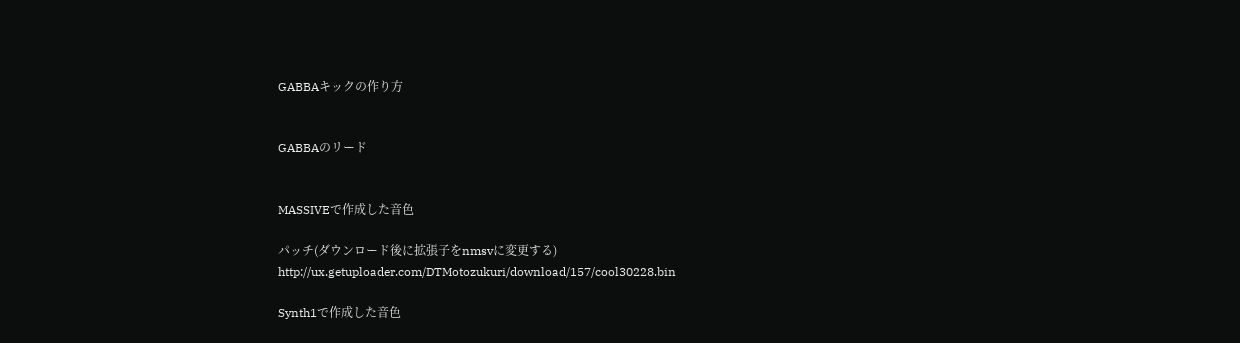GABBAキックの作り方


GABBAのリード


MASSIVEで作成した音色

パッチ(ダウンロード後に拡張子をnmsvに変更する)
http://ux.getuploader.com/DTMotozukuri/download/157/cool30228.bin

Synth1で作成した音色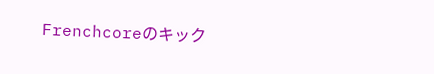Frenchcoreのキック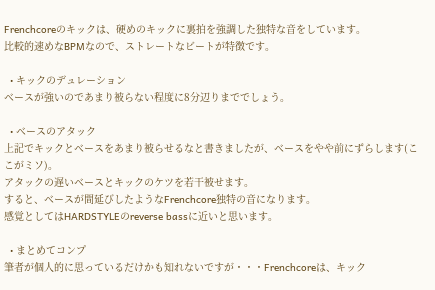Frenchcoreのキックは、硬めのキックに裏拍を強調した独特な音をしています。
比較的速めなBPMなので、ストレートなビートが特徴です。

  • キックのデュレーション
ベースが強いのであまり被らない程度に8分辺りまででしょう。

  • ベースのアタック
上記でキックとベースをあまり被らせるなと書きましたが、ベースをやや前にずらします(ここがミソ)。
アタックの遅いベースとキックのケツを若干被せます。
すると、ベースが間延びしたようなFrenchcore独特の音になります。
感覚としてはHARDSTYLEのreverse bassに近いと思います。

  • まとめてコンプ
筆者が個人的に思っているだけかも知れないですが・・・Frenchcoreは、キック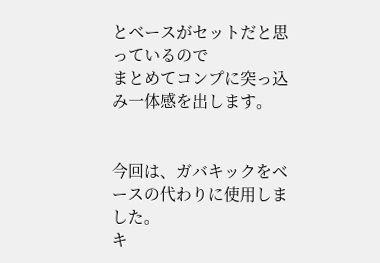とベースがセットだと思っているので
まとめてコンプに突っ込み一体感を出します。


今回は、ガバキックをベースの代わりに使用しました。
キ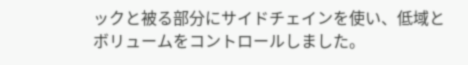ックと被る部分にサイドチェインを使い、低域とボリュームをコントロールしました。